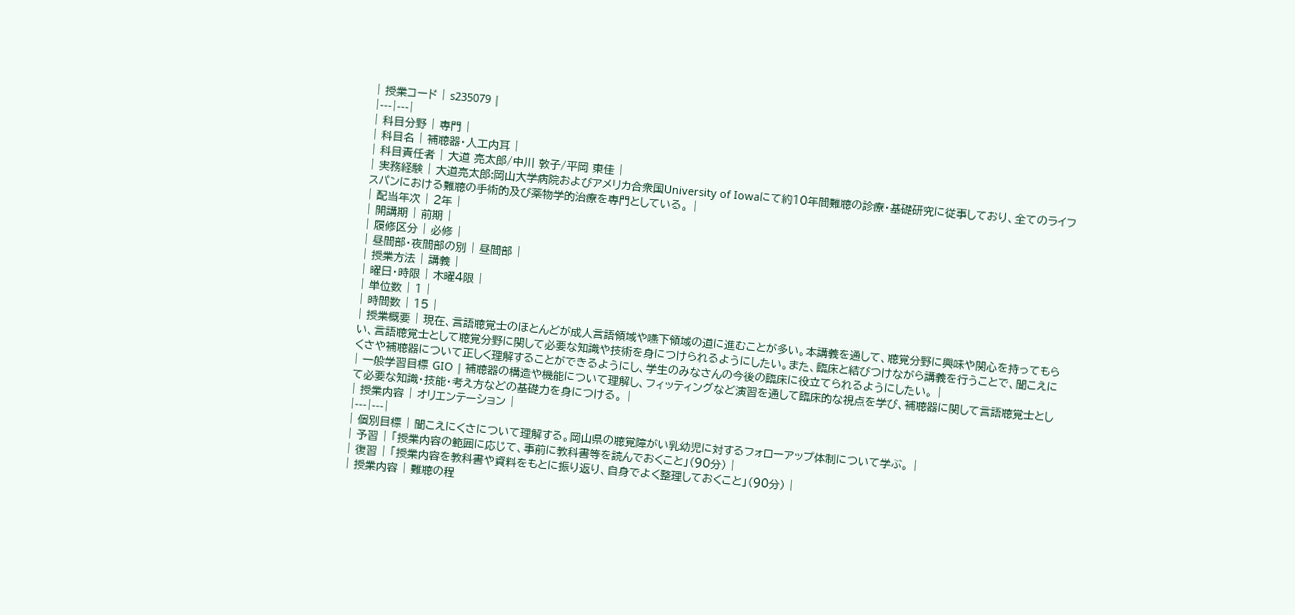| 授業コード | s235079 |
|---|---|
| 科目分野 | 専門 |
| 科目名 | 補聴器・人工内耳 |
| 科目責任者 | 大道 亮太郎/中川 敦子/平岡 東佳 |
| 実務経験 | 大道亮太郎:岡山大学病院およびアメリカ合衆国University of Iowaにて約10年間難聴の診療・基礎研究に従事しており、全てのライフスパンにおける難聴の手術的及び薬物学的治療を専門としている。 |
| 配当年次 | 2年 |
| 開講期 | 前期 |
| 履修区分 | 必修 |
| 昼間部・夜間部の別 | 昼間部 |
| 授業方法 | 講義 |
| 曜日・時限 | 木曜4限 |
| 単位数 | 1 |
| 時間数 | 15 |
| 授業概要 | 現在、言語聴覚士のほとんどが成人言語領域や嚥下領域の道に進むことが多い。本講義を通して、聴覚分野に興味や関心を持ってもらい、言語聴覚士として聴覚分野に関して必要な知識や技術を身につけられるようにしたい。また、臨床と結びつけながら講義を行うことで、聞こえにくさや補聴器について正しく理解することができるようにし、学生のみなさんの今後の臨床に役立てられるようにしたい。 |
| 一般学習目標 GIO | 補聴器の構造や機能について理解し、フィッティングなど演習を通して臨床的な視点を学び、補聴器に関して言語聴覚士として必要な知識・技能・考え方などの基礎力を身につける。 |
| 授業内容 | オリエンテーション |
|---|---|
| 個別目標 | 聞こえにくさについて理解する。岡山県の聴覚障がい乳幼児に対するフォローアップ体制について学ぶ。 |
| 予習 | 「授業内容の範囲に応じて、事前に教科書等を読んでおくこと」(90分) |
| 復習 | 「授業内容を教科書や資料をもとに振り返り、自身でよく整理しておくこと」(90分) |
| 授業内容 | 難聴の程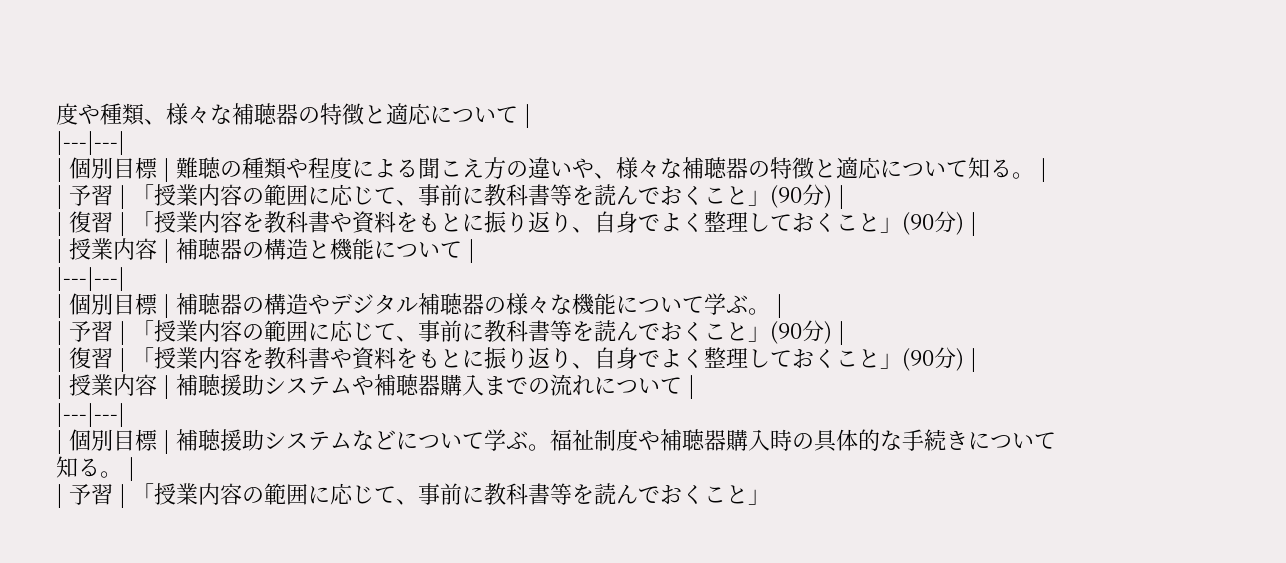度や種類、様々な補聴器の特徴と適応について |
|---|---|
| 個別目標 | 難聴の種類や程度による聞こえ方の違いや、様々な補聴器の特徴と適応について知る。 |
| 予習 | 「授業内容の範囲に応じて、事前に教科書等を読んでおくこと」(90分) |
| 復習 | 「授業内容を教科書や資料をもとに振り返り、自身でよく整理しておくこと」(90分) |
| 授業内容 | 補聴器の構造と機能について |
|---|---|
| 個別目標 | 補聴器の構造やデジタル補聴器の様々な機能について学ぶ。 |
| 予習 | 「授業内容の範囲に応じて、事前に教科書等を読んでおくこと」(90分) |
| 復習 | 「授業内容を教科書や資料をもとに振り返り、自身でよく整理しておくこと」(90分) |
| 授業内容 | 補聴援助システムや補聴器購入までの流れについて |
|---|---|
| 個別目標 | 補聴援助システムなどについて学ぶ。福祉制度や補聴器購入時の具体的な手続きについて知る。 |
| 予習 | 「授業内容の範囲に応じて、事前に教科書等を読んでおくこと」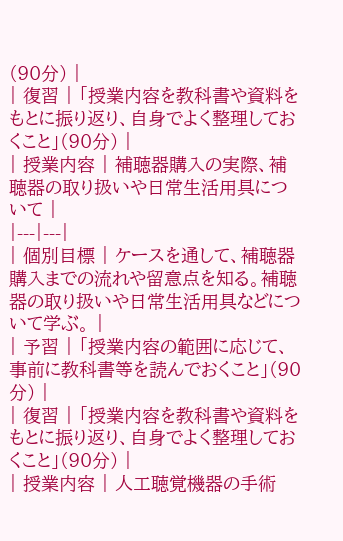(90分) |
| 復習 | 「授業内容を教科書や資料をもとに振り返り、自身でよく整理しておくこと」(90分) |
| 授業内容 | 補聴器購入の実際、補聴器の取り扱いや日常生活用具について |
|---|---|
| 個別目標 | ケースを通して、補聴器購入までの流れや留意点を知る。補聴器の取り扱いや日常生活用具などについて学ぶ。 |
| 予習 | 「授業内容の範囲に応じて、事前に教科書等を読んでおくこと」(90分) |
| 復習 | 「授業内容を教科書や資料をもとに振り返り、自身でよく整理しておくこと」(90分) |
| 授業内容 | 人工聴覚機器の手術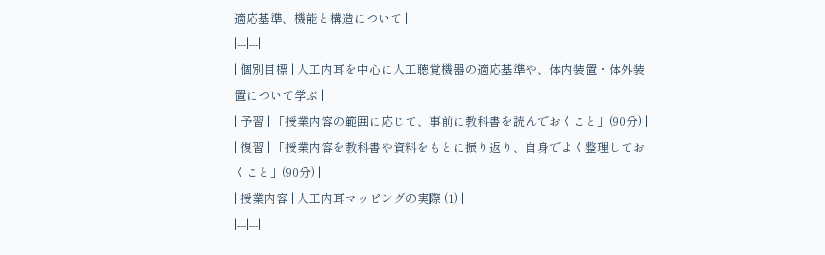適応基準、機能と構造について |
|---|---|
| 個別目標 | 人工内耳を中心に人工聴覚機器の適応基準や、体内装置・体外装置について学ぶ |
| 予習 | 「授業内容の範囲に応じて、事前に教科書を読んでおくこと」(90分) |
| 復習 | 「授業内容を教科書や資料をもとに振り返り、自身でよく整理しておくこと」(90分) |
| 授業内容 | 人工内耳マッピングの実際 (1) |
|---|---|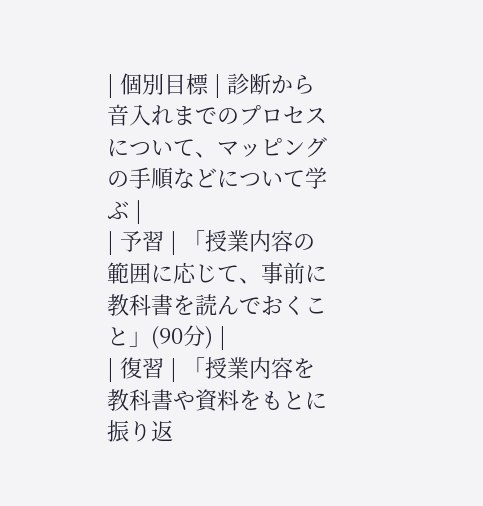| 個別目標 | 診断から音入れまでのプロセスについて、マッピングの手順などについて学ぶ |
| 予習 | 「授業内容の範囲に応じて、事前に教科書を読んでおくこと」(90分) |
| 復習 | 「授業内容を教科書や資料をもとに振り返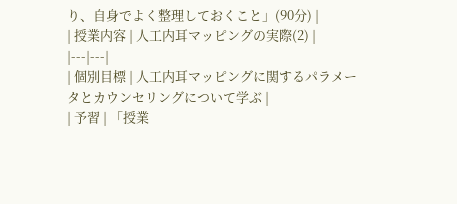り、自身でよく整理しておくこと」(90分) |
| 授業内容 | 人工内耳マッピングの実際(2) |
|---|---|
| 個別目標 | 人工内耳マッピングに関するパラメータとカウンセリングについて学ぶ |
| 予習 | 「授業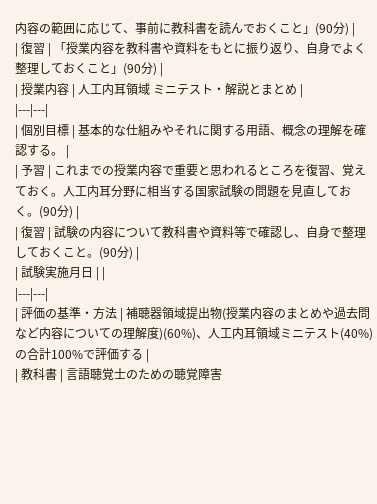内容の範囲に応じて、事前に教科書を読んでおくこと」(90分) |
| 復習 | 「授業内容を教科書や資料をもとに振り返り、自身でよく整理しておくこと」(90分) |
| 授業内容 | 人工内耳領域 ミニテスト・解説とまとめ |
|---|---|
| 個別目標 | 基本的な仕組みやそれに関する用語、概念の理解を確認する。 |
| 予習 | これまでの授業内容で重要と思われるところを復習、覚えておく。人工内耳分野に相当する国家試験の問題を見直しておく。(90分) |
| 復習 | 試験の内容について教科書や資料等で確認し、自身で整理しておくこと。(90分) |
| 試験実施月日 | |
|---|---|
| 評価の基準・方法 | 補聴器領域提出物(授業内容のまとめや過去問など内容についての理解度)(60%)、人工内耳領域ミニテスト(40%)の合計100%で評価する |
| 教科書 | 言語聴覚士のための聴覚障害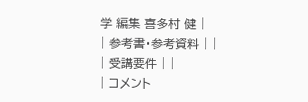学 編集 喜多村 健 |
| 参考書・参考資料 | |
| 受講要件 | |
| コメント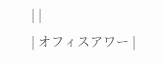| |
| オフィスアワー |